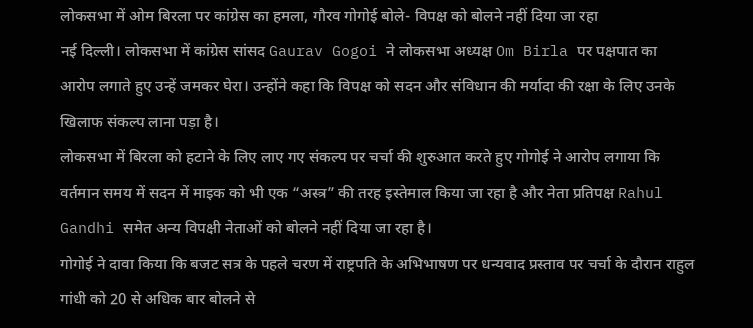लोकसभा में ओम बिरला पर कांग्रेस का हमला, गौरव गोगोई बोले- विपक्ष को बोलने नहीं दिया जा रहा
नई दिल्ली। लोकसभा में कांग्रेस सांसद Gaurav Gogoi ने लोकसभा अध्यक्ष Om Birla पर पक्षपात का आरोप लगाते हुए उन्हें जमकर घेरा। उन्होंने कहा कि विपक्ष को सदन और संविधान की मर्यादा की रक्षा के लिए उनके खिलाफ संकल्प लाना पड़ा है।
लोकसभा में बिरला को हटाने के लिए लाए गए संकल्प पर चर्चा की शुरुआत करते हुए गोगोई ने आरोप लगाया कि वर्तमान समय में सदन में माइक को भी एक “अस्त्र” की तरह इस्तेमाल किया जा रहा है और नेता प्रतिपक्ष Rahul Gandhi समेत अन्य विपक्षी नेताओं को बोलने नहीं दिया जा रहा है।
गोगोई ने दावा किया कि बजट सत्र के पहले चरण में राष्ट्रपति के अभिभाषण पर धन्यवाद प्रस्ताव पर चर्चा के दौरान राहुल गांधी को 20 से अधिक बार बोलने से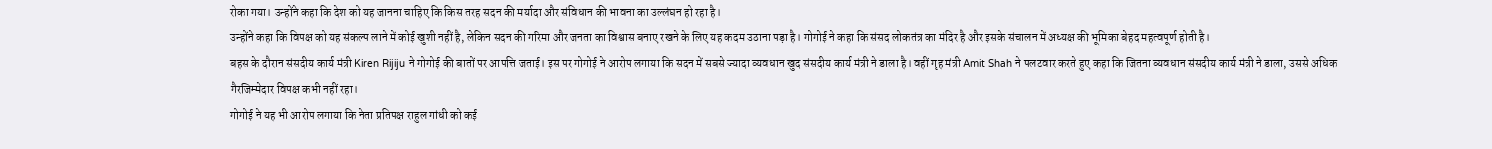रोका गया। उन्होंने कहा कि देश को यह जानना चाहिए कि किस तरह सदन की मर्यादा और संविधान की भावना का उल्लंघन हो रहा है।
उन्होंने कहा कि विपक्ष को यह संकल्प लाने में कोई खुशी नहीं है, लेकिन सदन की गरिमा और जनता का विश्वास बनाए रखने के लिए यह कदम उठाना पड़ा है। गोगोई ने कहा कि संसद लोकतंत्र का मंदिर है और इसके संचालन में अध्यक्ष की भूमिका बेहद महत्वपूर्ण होती है।
बहस के दौरान संसदीय कार्य मंत्री Kiren Rijiju ने गोगोई की बातों पर आपत्ति जताई। इस पर गोगोई ने आरोप लगाया कि सदन में सबसे ज्यादा व्यवधान खुद संसदीय कार्य मंत्री ने डाला है। वहीं गृह मंत्री Amit Shah ने पलटवार करते हुए कहा कि जितना व्यवधान संसदीय कार्य मंत्री ने डाला, उससे अधिक गैरजिम्मेदार विपक्ष कभी नहीं रहा।
गोगोई ने यह भी आरोप लगाया कि नेता प्रतिपक्ष राहुल गांधी को कई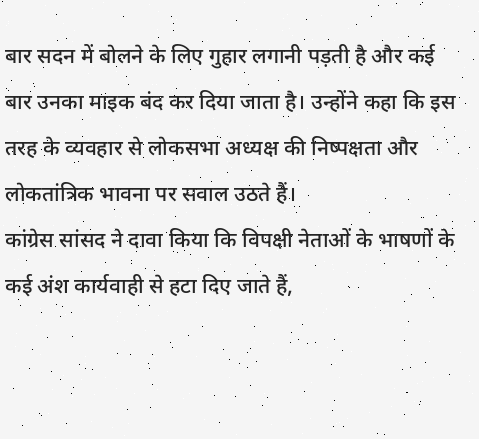बार सदन में बोलने के लिए गुहार लगानी पड़ती है और कई बार उनका माइक बंद कर दिया जाता है। उन्होंने कहा कि इस तरह के व्यवहार से लोकसभा अध्यक्ष की निष्पक्षता और लोकतांत्रिक भावना पर सवाल उठते हैं।
कांग्रेस सांसद ने दावा किया कि विपक्षी नेताओं के भाषणों के कई अंश कार्यवाही से हटा दिए जाते हैं,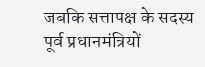जबकि सत्तापक्ष के सदस्य पूर्व प्रधानमंत्रियों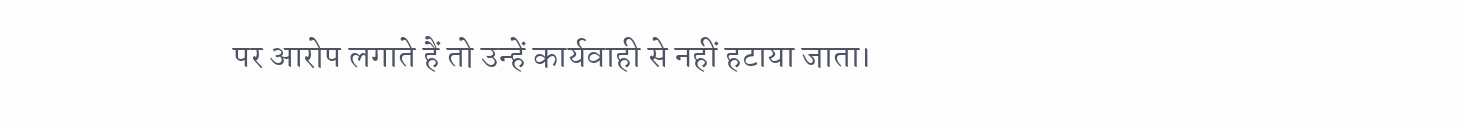पर आरोप लगाते हैं तो उन्हें कार्यवाही से नहीं हटाया जाता।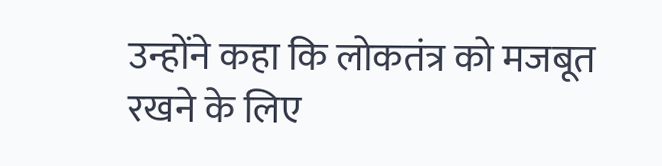उन्होंने कहा कि लोकतंत्र को मजबूत रखने के लिए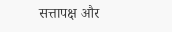सत्तापक्ष और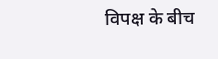विपक्ष के बीच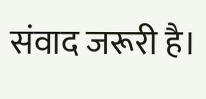संवाद जरूरी है।